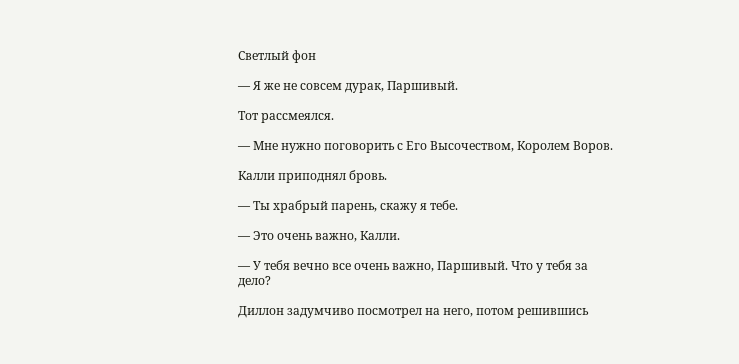Светлый фон

— Я же не совсем дурак, Паршивый.

Тот рассмеялся.

— Мне нужно поговорить с Его Высочеством, Королем Воров.

Калли приподнял бровь.

— Ты храбрый парень, скажу я тебе.

— Это очень важно, Калли.

— У тебя вечно все очень важно, Паршивый. Что у тебя за дело?

Диллон задумчиво посмотрел на него, потом решившись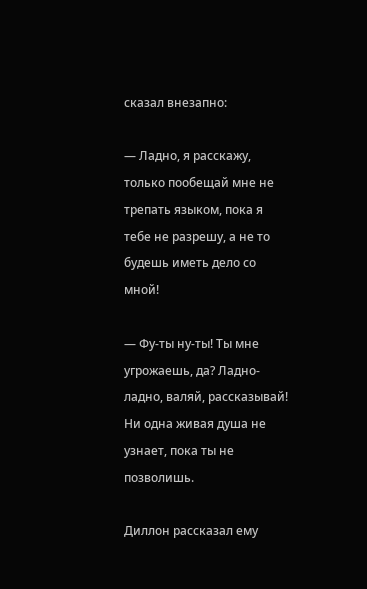сказал внезапно:

— Ладно, я расскажу, только пообещай мне не трепать языком, пока я тебе не разрешу, а не то будешь иметь дело со мной!

— Фу-ты ну-ты! Ты мне угрожаешь, да? Ладно-ладно, валяй, рассказывай! Ни одна живая душа не узнает, пока ты не позволишь.

Диллон рассказал ему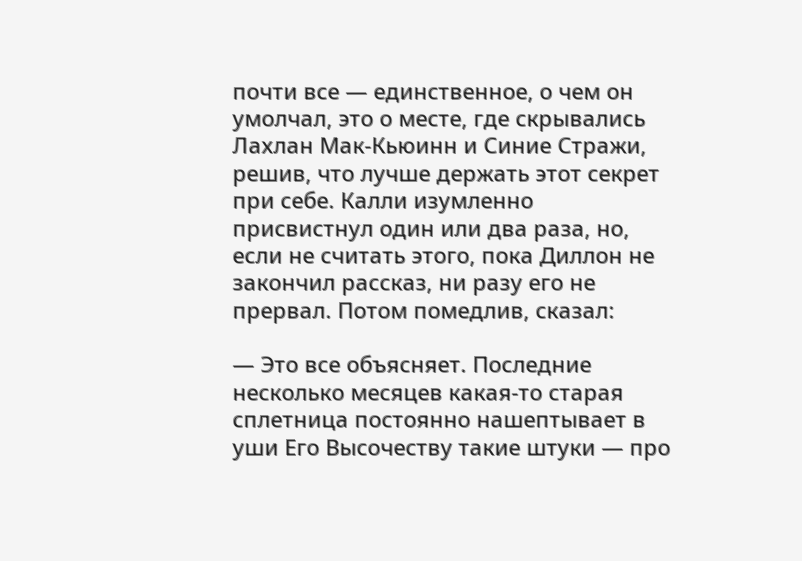почти все — единственное, о чем он умолчал, это о месте, где скрывались Лахлан Мак-Кьюинн и Синие Стражи, решив, что лучше держать этот секрет при себе. Калли изумленно присвистнул один или два раза, но, если не считать этого, пока Диллон не закончил рассказ, ни разу его не прервал. Потом помедлив, сказал:

— Это все объясняет. Последние несколько месяцев какая-то старая сплетница постоянно нашептывает в уши Его Высочеству такие штуки — про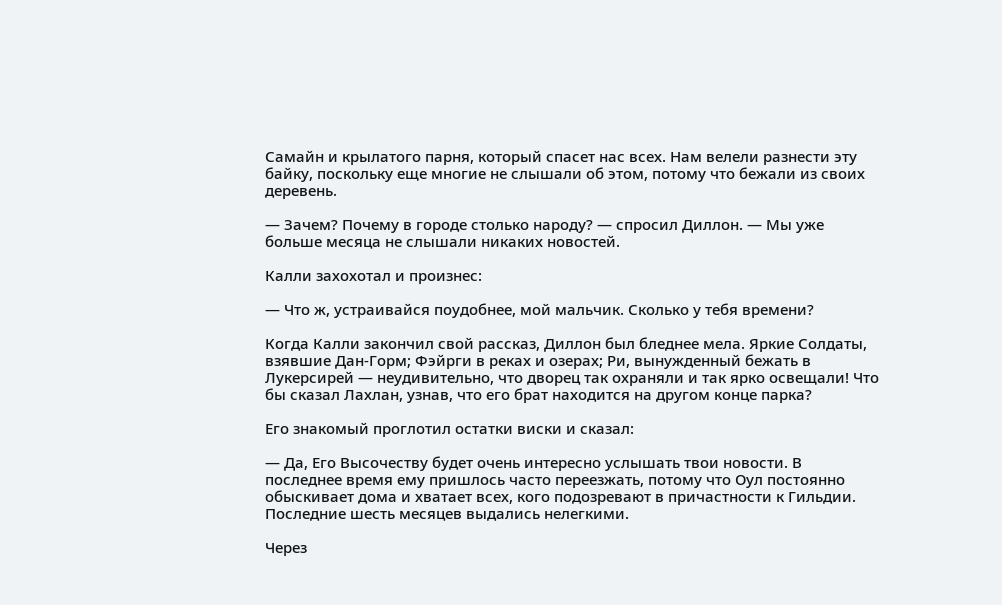Самайн и крылатого парня, который спасет нас всех. Нам велели разнести эту байку, поскольку еще многие не слышали об этом, потому что бежали из своих деревень.

— Зачем? Почему в городе столько народу? — спросил Диллон. — Мы уже больше месяца не слышали никаких новостей.

Калли захохотал и произнес:

— Что ж, устраивайся поудобнее, мой мальчик. Сколько у тебя времени?

Когда Калли закончил свой рассказ, Диллон был бледнее мела. Яркие Солдаты, взявшие Дан-Горм; Фэйрги в реках и озерах; Ри, вынужденный бежать в Лукерсирей — неудивительно, что дворец так охраняли и так ярко освещали! Что бы сказал Лахлан, узнав, что его брат находится на другом конце парка?

Его знакомый проглотил остатки виски и сказал:

— Да, Его Высочеству будет очень интересно услышать твои новости. В последнее время ему пришлось часто переезжать, потому что Оул постоянно обыскивает дома и хватает всех, кого подозревают в причастности к Гильдии. Последние шесть месяцев выдались нелегкими.

Через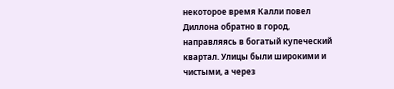некоторое время Калли повел Диллона обратно в город, направляясь в богатый купеческий квартал. Улицы были широкими и чистыми, а через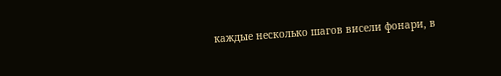каждые несколько шагов висели фонари, в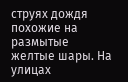струях дождя похожие на размытые желтые шары. На улицах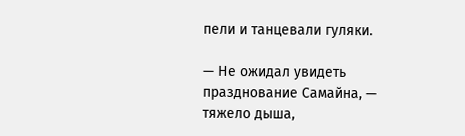пели и танцевали гуляки.

— Не ожидал увидеть празднование Самайна, — тяжело дыша,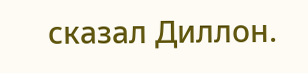сказал Диллон.